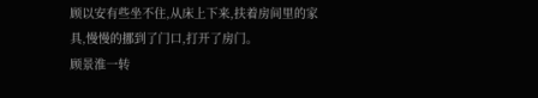顾以安有些坐不住,从床上下来,扶着房间里的家具,慢慢的挪到了门口,打开了房门。
顾景淮一转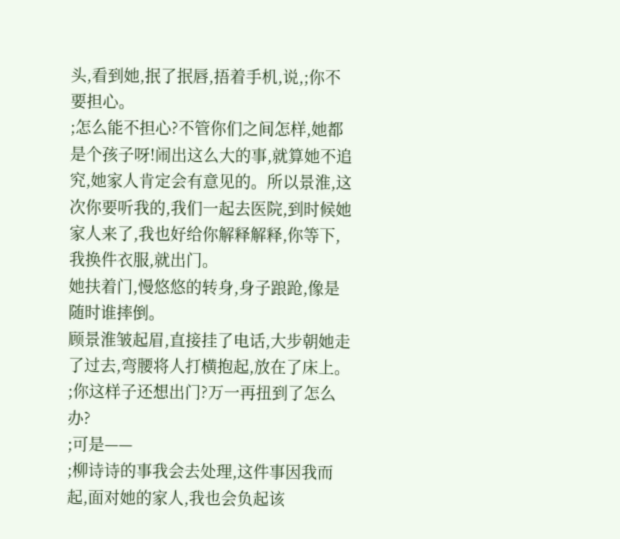头,看到她,抿了抿唇,捂着手机,说,;你不要担心。
;怎么能不担心?不管你们之间怎样,她都是个孩子呀!闹出这么大的事,就算她不追究,她家人肯定会有意见的。所以景淮,这次你要听我的,我们一起去医院,到时候她家人来了,我也好给你解释解释,你等下,我换件衣服,就出门。
她扶着门,慢悠悠的转身,身子踉跄,像是随时谁摔倒。
顾景淮皱起眉,直接挂了电话,大步朝她走了过去,弯腰将人打横抱起,放在了床上。
;你这样子还想出门?万一再扭到了怎么办?
;可是——
;柳诗诗的事我会去处理,这件事因我而起,面对她的家人,我也会负起该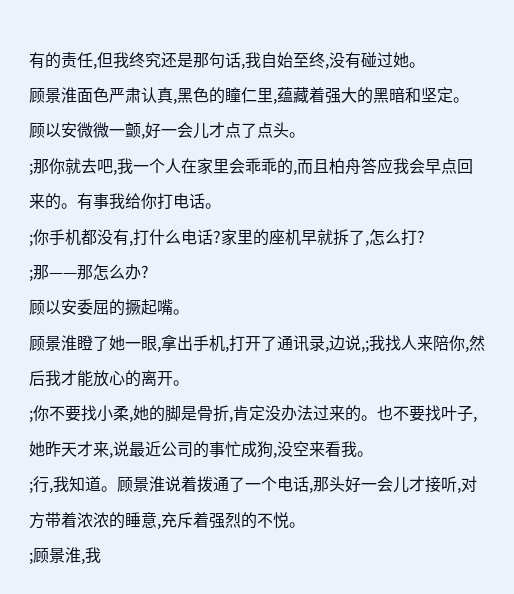有的责任,但我终究还是那句话,我自始至终,没有碰过她。
顾景淮面色严肃认真,黑色的瞳仁里,蕴藏着强大的黑暗和坚定。
顾以安微微一颤,好一会儿才点了点头。
;那你就去吧,我一个人在家里会乖乖的,而且柏舟答应我会早点回来的。有事我给你打电话。
;你手机都没有,打什么电话?家里的座机早就拆了,怎么打?
;那——那怎么办?
顾以安委屈的撅起嘴。
顾景淮瞪了她一眼,拿出手机,打开了通讯录,边说,;我找人来陪你,然后我才能放心的离开。
;你不要找小柔,她的脚是骨折,肯定没办法过来的。也不要找叶子,她昨天才来,说最近公司的事忙成狗,没空来看我。
;行,我知道。顾景淮说着拨通了一个电话,那头好一会儿才接听,对方带着浓浓的睡意,充斥着强烈的不悦。
;顾景淮,我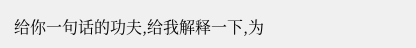给你一句话的功夫,给我解释一下,为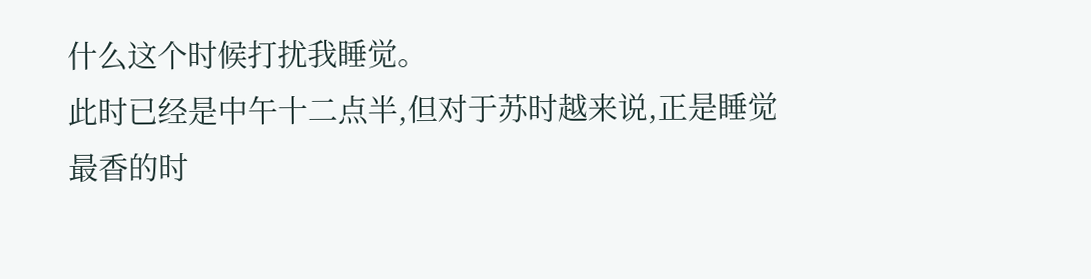什么这个时候打扰我睡觉。
此时已经是中午十二点半,但对于苏时越来说,正是睡觉最香的时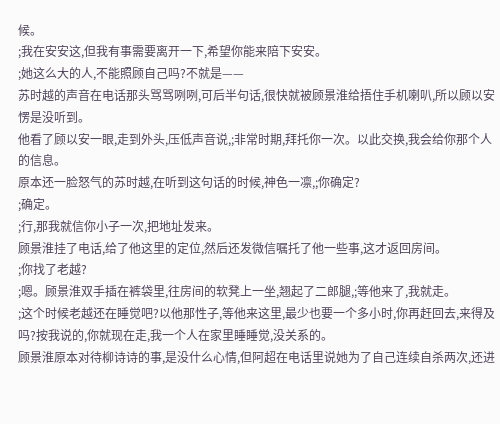候。
;我在安安这,但我有事需要离开一下,希望你能来陪下安安。
;她这么大的人,不能照顾自己吗?不就是——
苏时越的声音在电话那头骂骂咧咧,可后半句话,很快就被顾景淮给捂住手机喇叭,所以顾以安愣是没听到。
他看了顾以安一眼,走到外头,压低声音说,;非常时期,拜托你一次。以此交换,我会给你那个人的信息。
原本还一脸怒气的苏时越,在听到这句话的时候,神色一凛,;你确定?
;确定。
;行,那我就信你小子一次,把地址发来。
顾景淮挂了电话,给了他这里的定位,然后还发微信嘱托了他一些事,这才返回房间。
;你找了老越?
;嗯。顾景淮双手插在裤袋里,往房间的软凳上一坐,翘起了二郎腿,;等他来了,我就走。
;这个时候老越还在睡觉吧?以他那性子,等他来这里,最少也要一个多小时,你再赶回去,来得及吗?按我说的,你就现在走,我一个人在家里睡睡觉,没关系的。
顾景淮原本对待柳诗诗的事,是没什么心情,但阿超在电话里说她为了自己连续自杀两次,还进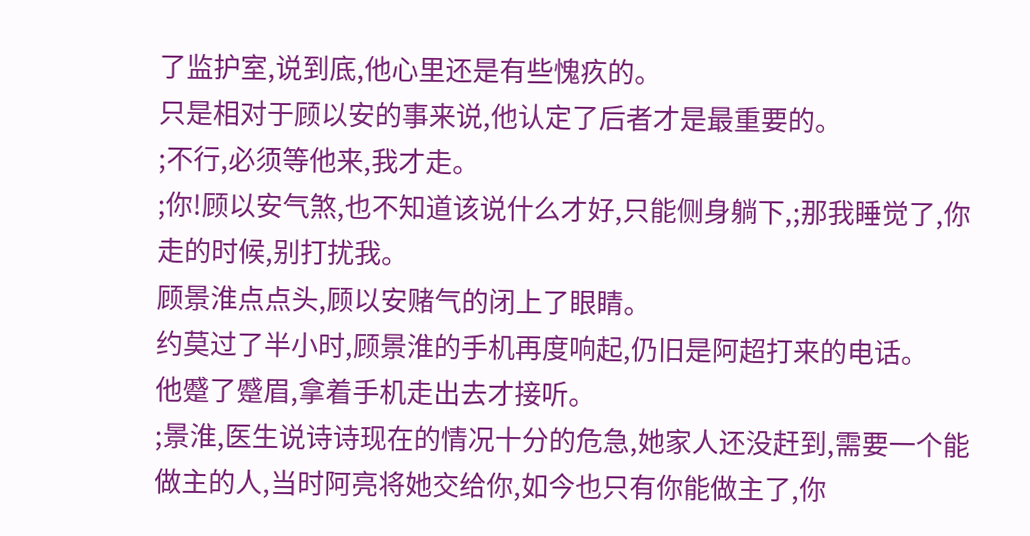了监护室,说到底,他心里还是有些愧疚的。
只是相对于顾以安的事来说,他认定了后者才是最重要的。
;不行,必须等他来,我才走。
;你!顾以安气煞,也不知道该说什么才好,只能侧身躺下,;那我睡觉了,你走的时候,别打扰我。
顾景淮点点头,顾以安赌气的闭上了眼睛。
约莫过了半小时,顾景淮的手机再度响起,仍旧是阿超打来的电话。
他蹙了蹙眉,拿着手机走出去才接听。
;景淮,医生说诗诗现在的情况十分的危急,她家人还没赶到,需要一个能做主的人,当时阿亮将她交给你,如今也只有你能做主了,你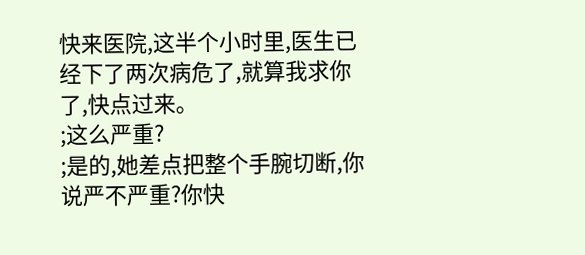快来医院,这半个小时里,医生已经下了两次病危了,就算我求你了,快点过来。
;这么严重?
;是的,她差点把整个手腕切断,你说严不严重?你快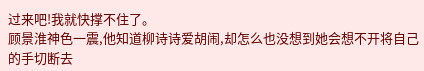过来吧!我就快撑不住了。
顾景淮神色一震,他知道柳诗诗爱胡闹,却怎么也没想到她会想不开将自己的手切断去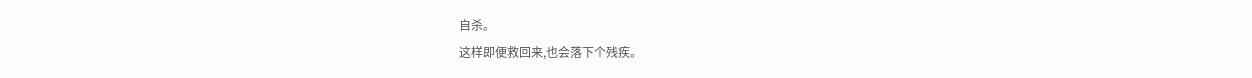自杀。
这样即便救回来,也会落下个残疾。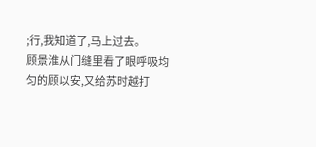;行,我知道了,马上过去。
顾景淮从门缝里看了眼呼吸均匀的顾以安,又给苏时越打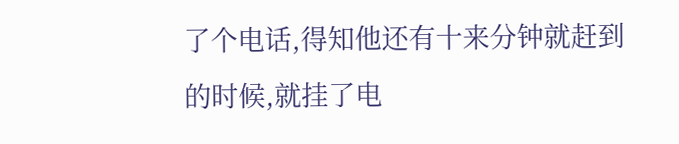了个电话,得知他还有十来分钟就赶到的时候,就挂了电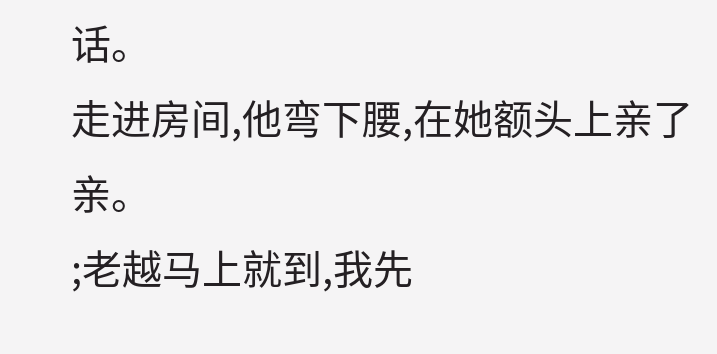话。
走进房间,他弯下腰,在她额头上亲了亲。
;老越马上就到,我先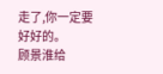走了,你一定要好好的。
顾景淮给